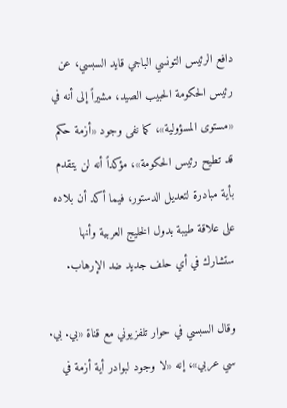دافع الرئيس التونسي الباجي قايد السبسي، عن رئيس الحكومة الحبيب الصيد، مشيراً إلى أنه في «مستوى المسؤولية»، كما نفى وجود «أزمة حكم قد تطيح رئيس الحكومة»، مؤكداً أنه لن يتقدم بأية مبادرة لتعديل الدستور، فيما أكد أن بلاده على علاقة طيبة بدول الخليج العربية وأنها ستشارك في أي حلف جديد ضد الإرهاب.

وقال السبسي في حوار تلفزيوني مع قناة «بي. بي. سي عربي»، إنه «لا وجود لبوادر أية أزمة في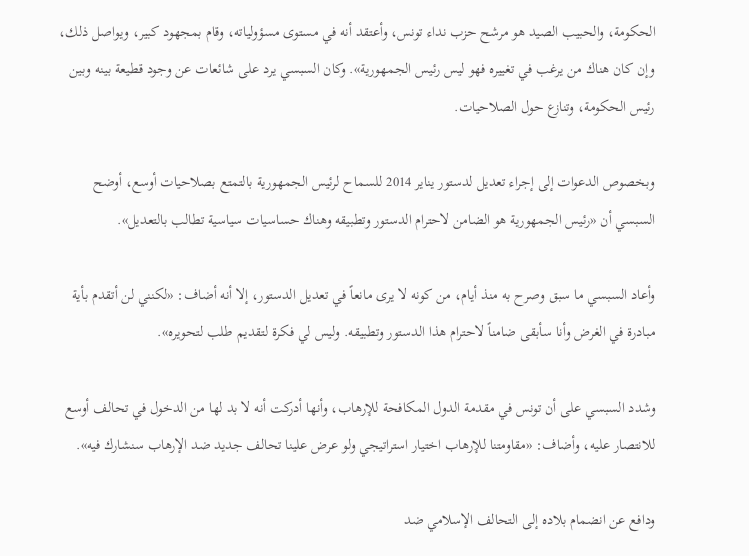الحكومة، والحبيب الصيد هو مرشح حزب نداء تونس، وأعتقد أنه في مستوى مسؤولياته، وقام بمجهود كبير، ويواصل ذلك، وإن كان هناك من يرغب في تغييره فهو ليس رئيس الجمهورية». وكان السبسي يرد على شائعات عن وجود قطيعة بينه وبين رئيس الحكومة، وتنازع حول الصلاحيات.

وبخصوص الدعوات إلى إجراء تعديل لدستور يناير 2014 للسماح لرئيس الجمهورية بالتمتع بصلاحيات أوسع، أوضح السبسي أن «رئيس الجمهورية هو الضامن لاحترام الدستور وتطبيقه وهناك حساسيات سياسية تطالب بالتعديل».

وأعاد السبسي ما سبق وصرح به منذ أيام، من كونه لا يرى مانعاً في تعديل الدستور، إلا أنه أضاف: «لكنني لن أتقدم بأية مبادرة في الغرض وأنا سأبقى ضامناً لاحترام هذا الدستور وتطبيقه. وليس لي فكرة لتقديم طلب لتحويره».

وشدد السبسي على أن تونس في مقدمة الدول المكافحة للإرهاب، وأنها أدركت أنه لا بد لها من الدخول في تحالف أوسع للانتصار عليه، وأضاف: «مقاومتنا للإرهاب اختيار استراتيجي ولو عرض علينا تحالف جديد ضد الإرهاب سنشارك فيه».

ودافع عن انضمام بلاده إلى التحالف الإسلامي ضد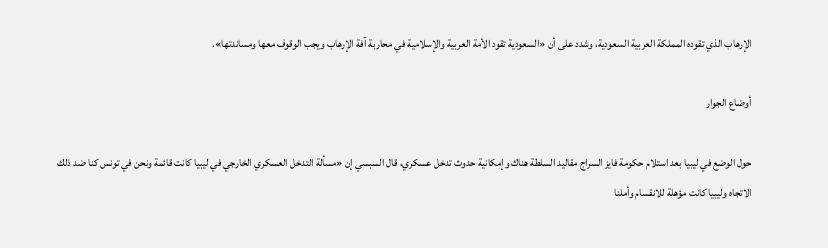الإرهاب الذي تقوده المملكة العربية السعودية، وشدد على أن «السعودية تقود الأمة العربية والإسلامية في محاربة آفة الإرهاب ويجب الوقوف معها ومساندتها».

أوضاع الجوار

حول الوضع في ليبيا بعد استلام حكومة فايز السراج مقاليد السلطة هناك وإمكانية حدوث تدخل عسكري، قال السبسي إن «مسألة التدخل العسكري الخارجي في ليبيا كانت قائمة ونحن في تونس كنا ضد ذلك الاتجاه وليبيا كانت مؤهلة للانقسام وأملنا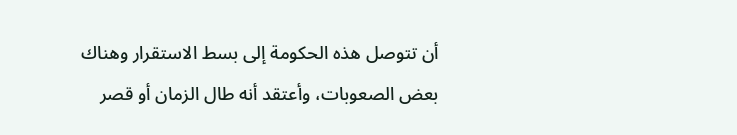أن تتوصل هذه الحكومة إلى بسط الاستقرار وهناك بعض الصعوبات، وأعتقد أنه طال الزمان أو قصر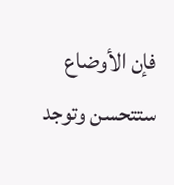فإن الأوضاع ستتحسن وتوجد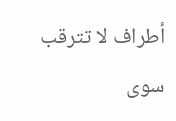أطراف لا تترقب سوى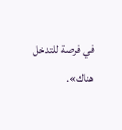في فرصة للتدخل هناك».